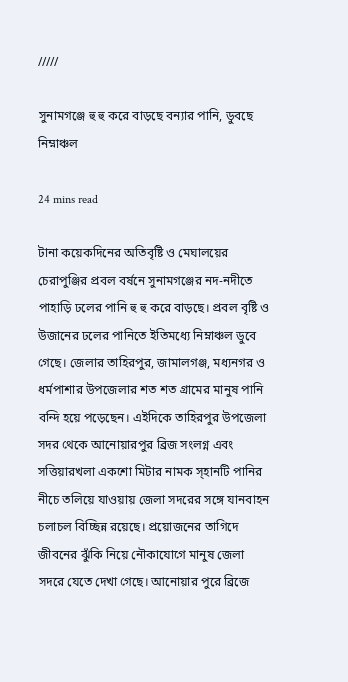/////

সুনামগঞ্জে হু হু করে বাড়ছে বন্যার পানি, ডুবছে নিম্নাঞ্চল

24 mins read

টানা কয়েকদিনের অতিবৃষ্টি ও মেঘালয়ের চেরাপুঞ্জির প্রবল বর্ষনে সুনামগঞ্জের নদ-নদীতে পাহাড়ি ঢলের পানি হু হু করে বাড়ছে। প্রবল বৃষ্টি ও উজানের ঢলের পানিতে ইতিমধ্যে নিম্নাঞ্চল ডুবে গেছে। জেলার তাহিরপুর, জামালগঞ্জ, মধ্যনগর ও ধর্মপাশার উপজেলার শত শত গ্রামের মানুষ পানি বন্দি হয়ে পড়েছেন। এইদিকে তাহিরপুর উপজেলা সদর থেকে আনোয়ারপুর ব্রিজ সংলগ্ন এবং সত্তিয়ারখলা একশো মিটার নামক স্হানটি পানির নীচে তলিয়ে যাওয়ায় জেলা সদরের সঙ্গে যানবাহন চলাচল বিচ্ছিন্ন রয়েছে। প্রয়োজনের তাগিদে জীবনের ঝুঁকি নিয়ে নৌকাযোগে মানুষ জেলা সদরে যেতে দেখা গেছে। আনোয়ার পুরে ব্রিজে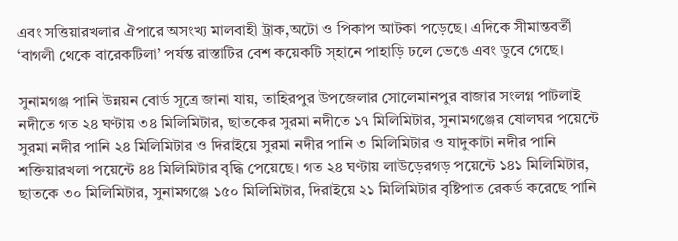এবং সত্তিয়ারখলার ঐপারে অসংখ্য মালবাহী ট্রাক,অটো ও পিকাপ আটকা পড়েছে। এদিকে সীমান্তবর্তী ‘বাগলী থেকে বারেকটিলা’ পর্যন্ত রাস্তাটির বেশ কয়েকটি স্হানে পাহাড়ি ঢলে ভেঙে এবং ডুবে গেছে।

সুনামগঞ্জ পানি উন্নয়ন বোর্ড সূত্রে জানা যায়, তাহিরপুর উপজেলার সোলেমানপুর বাজার সংলগ্ন পাটলাই নদীতে গত ২৪ ঘণ্টায় ৩৪ মিলিমিটার, ছাতকের সুরমা নদীতে ১৭ মিলিমিটার, সুনামগঞ্জের ষোলঘর পয়েন্টে সুরমা নদীর পানি ২৪ মিলিমিটার ও দিরাইয়ে সুরমা নদীর পানি ৩ মিলিমিটার ও যাদুকাটা নদীর পানি শক্তিয়ারখলা পয়েন্টে ৪৪ মিলিমিটার বৃদ্ধি পেয়েছে। গত ২৪ ঘণ্টায় লাউড়েরগড় পয়েন্টে ১৪১ মিলিমিটার, ছাতকে ৩০ মিলিমিটার, সুনামগঞ্জে ১৫০ মিলিমিটার, দিরাইয়ে ২১ মিলিমিটার বৃষ্টিপাত রেকর্ড করেছে পানি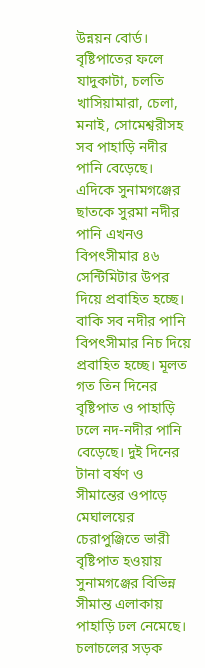উন্নয়ন বোর্ড। বৃষ্টিপাতের ফলে যাদুকাটা, চলতি খাসিয়ামারা, চেলা, মনাই, সোমেশ্বরীসহ সব পাহাড়ি নদীর পানি বেড়েছে। এদিকে সুনামগঞ্জের ছাতকে সুরমা নদীর পানি এখনও বিপৎসীমার ৪৬ সেন্টিমিটার উপর দিয়ে প্রবাহিত হচ্ছে। বাকি সব নদীর পানি বিপৎসীমার নিচ দিয়ে প্রবাহিত হচ্ছে। মূলত গত তিন দিনের বৃষ্টিপাত ও পাহাড়ি ঢলে নদ-নদীর পানি বেড়েছে। দুই দিনের টানা বর্ষণ ও সীমান্তের ওপাড়ে মেঘালয়ের চেরাপুঞ্জিতে ভারী বৃষ্টিপাত হওয়ায় সুনামগঞ্জের বিভিন্ন সীমান্ত এলাকায় পাহাড়ি ঢল নেমেছে। চলাচলের সড়ক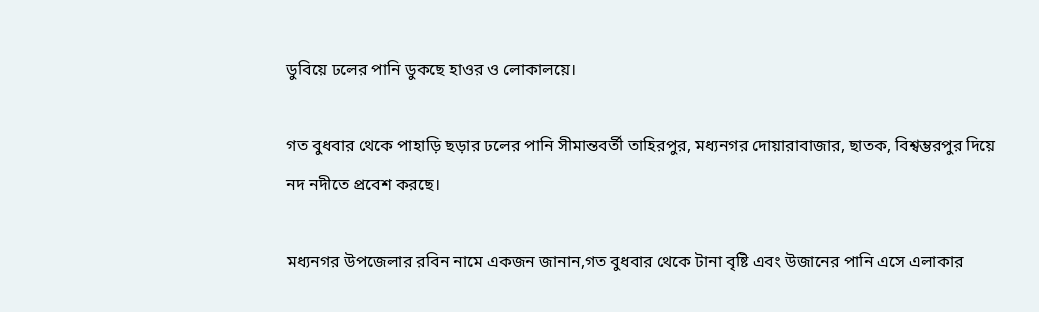ডুবিয়ে ঢলের পানি ডুকছে হাওর ও লোকালয়ে।

গত বুধবার থেকে পাহাড়ি ছড়ার ঢলের পানি সীমান্তবর্তী তাহিরপুর, মধ্যনগর দোয়ারাবাজার, ছাতক, বিশ্বম্ভরপুর দিয়ে নদ নদীতে প্রবেশ করছে।

মধ্যনগর উপজেলার রবিন নামে একজন জানান,গত বুধবার থেকে টানা বৃষ্টি এবং উজানের পানি এসে এলাকার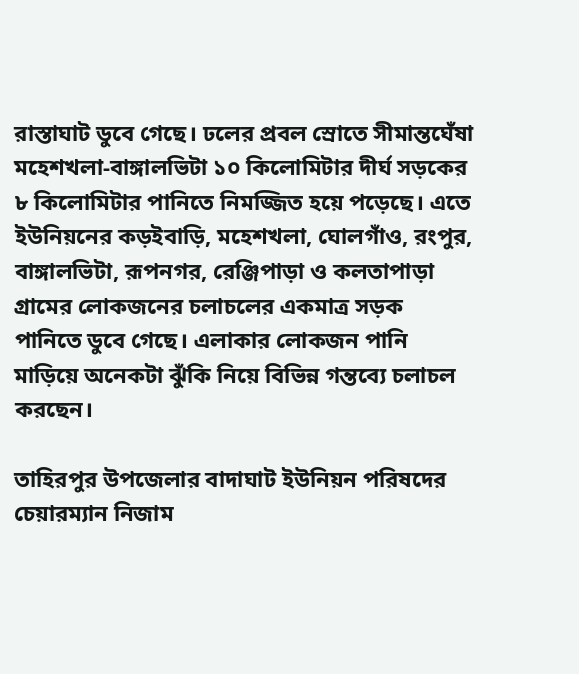রাস্তাঘাট ডুবে গেছে। ঢলের প্রবল স্রোতে সীমান্তঘেঁষা মহেশখলা-বাঙ্গালভিটা ১০ কিলোমিটার দীর্ঘ সড়কের ৮ কিলোমিটার পানিতে নিমজ্জিত হয়ে পড়েছে। এতে ইউনিয়নের কড়ইবাড়ি, মহেশখলা, ঘোলগাঁও, রংপুর, বাঙ্গালভিটা, রূপনগর, রেঞ্জিপাড়া ও কলতাপাড়া গ্রামের লোকজনের চলাচলের একমাত্র সড়ক পানিতে ডুবে গেছে। এলাকার লোকজন পানি মাড়িয়ে অনেকটা ঝুঁকি নিয়ে বিভিন্ন গন্তব্যে চলাচল করছেন।

তাহিরপুর উপজেলার বাদাঘাট ইউনিয়ন পরিষদের চেয়ারম্যান নিজাম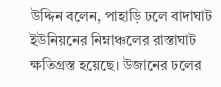উদ্দিন বলেন, পাহাড়ি ঢলে বাদাঘাট ইউনিয়নের নিম্নাঞ্চলের রাস্তাঘাট ক্ষতিগ্রস্ত হয়েছে। উজানের ঢলের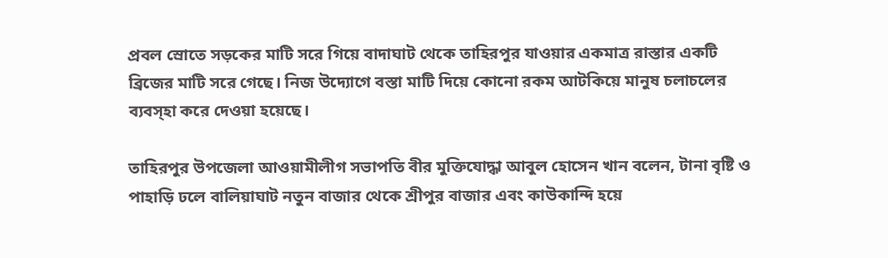প্রবল স্রোতে সড়কের মাটি সরে গিয়ে বাদাঘাট থেকে তাহিরপুর যাওয়ার একমাত্র রাস্তার একটি ব্রিজের মাটি সরে গেছে। নিজ উদ্যোগে বস্তা মাটি দিয়ে কোনো রকম আটকিয়ে মানুষ চলাচলের ব্যবস্হা করে দেওয়া হয়েছে।

তাহিরপুর উপজেলা আওয়ামীলীগ সভাপতি বীর মুক্তিযোদ্ধা আবুল হোসেন খান বলেন, টানা বৃষ্টি ও পাহাড়ি ঢলে বালিয়াঘাট নতুন বাজার থেকে শ্রীপুর বাজার এবং কাউকান্দি হয়ে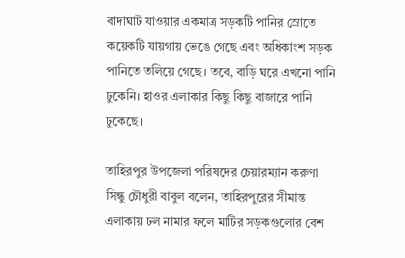বাদাঘাট যাওয়ার একমাত্র সড়কটি পানির স্রোতে কয়েকটি যায়গায় ভেঙে গেছে এবং অধিকাংশ সড়ক পানিতে তলিয়ে গেছে। তবে, বাড়ি ঘরে এখনো পানি ঢুকেনি। হাওর এলাকার কিছু কিছু বাজারে পানি ঢুকেছে।

তাহিরপুর উপজেলা পরিষদের চেয়ারম্যান করুণা সিন্ধু চৌধুরী বাবুল বলেন, তাহিরপুরের সীমান্ত এলাকায় ঢল নামার ফলে মাটির সড়কগুলোর বেশ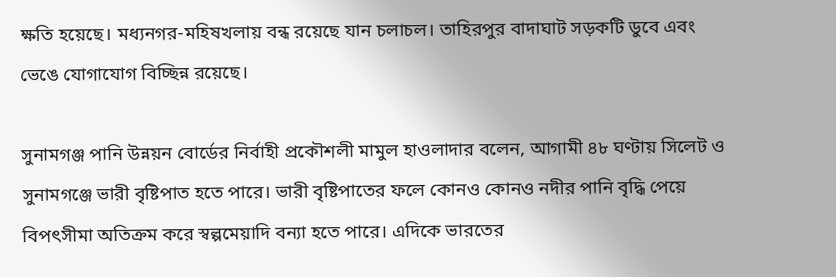ক্ষতি হয়েছে। মধ্যনগর-মহিষখলায় বন্ধ রয়েছে যান চলাচল। তাহিরপুর বাদাঘাট সড়কটি ডুবে এবং ভেঙে যোগাযোগ বিচ্ছিন্ন রয়েছে।

সুনামগঞ্জ পানি উন্নয়ন বোর্ডের নির্বাহী প্রকৌশলী মামুল হাওলাদার বলেন, আগামী ৪৮ ঘণ্টায় সিলেট ও সুনামগঞ্জে ভারী বৃষ্টিপাত হতে পারে। ভারী বৃষ্টিপাতের ফলে কোনও কোনও নদীর পানি বৃদ্ধি পেয়ে বিপৎসীমা অতিক্রম করে স্বল্পমেয়াদি বন্যা হতে পারে। এদিকে ভারতের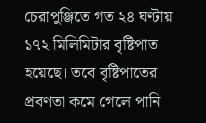চেরাপুঞ্জিতে গত ২৪ ঘণ্টায় ১৭২ মিলিমিটার বৃষ্টিপাত হয়েছে। তবে বৃষ্টিপাতের প্রবণতা কমে গেলে পানি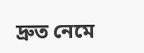দ্রুত নেমে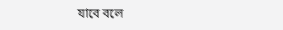যাবে বলে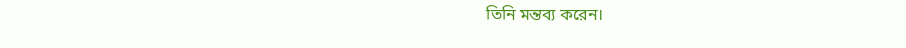তিনি মন্তব্য করেন।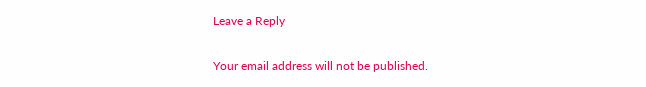Leave a Reply

Your email address will not be published.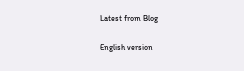Latest from Blog

English version